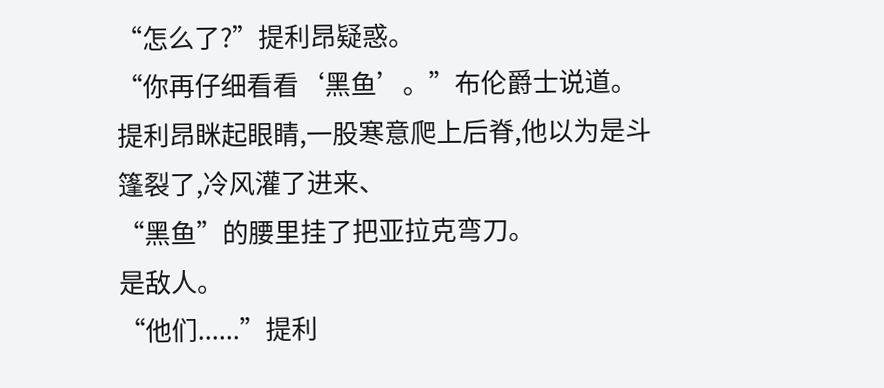“怎么了?”提利昂疑惑。
“你再仔细看看‘黑鱼’。”布伦爵士说道。
提利昂眯起眼睛,一股寒意爬上后脊,他以为是斗篷裂了,冷风灌了进来、
“黑鱼”的腰里挂了把亚拉克弯刀。
是敌人。
“他们......”提利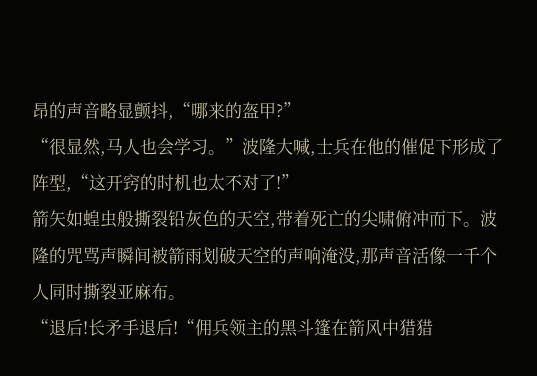昂的声音略显颤抖,“哪来的盔甲?”
“很显然,马人也会学习。”波隆大喊,士兵在他的催促下形成了阵型,“这开窍的时机也太不对了!”
箭矢如蝗虫般撕裂铅灰色的天空,带着死亡的尖啸俯冲而下。波隆的咒骂声瞬间被箭雨划破天空的声响淹没,那声音活像一千个人同时撕裂亚麻布。
“退后!长矛手退后!“佣兵领主的黑斗篷在箭风中猎猎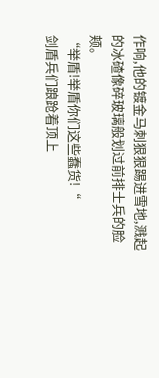作响,他的镀金马刺狠狠踢进雪地,溅起的冰碴像碎玻璃般划过前排士兵的脸颊。
“举盾!举盾你们这些蠢货!“
剑盾兵们踉跄着顶上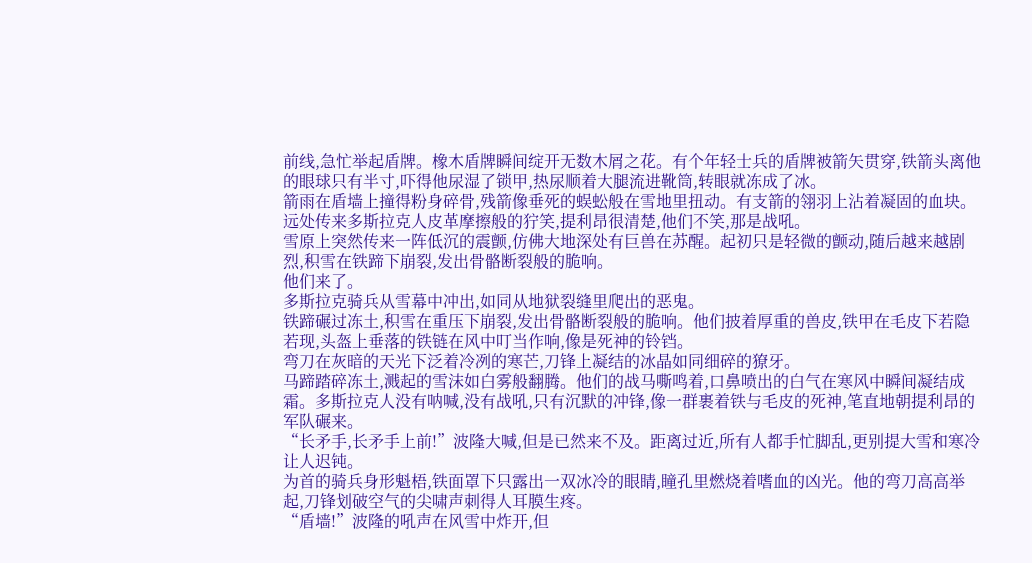前线,急忙举起盾牌。橡木盾牌瞬间绽开无数木屑之花。有个年轻士兵的盾牌被箭矢贯穿,铁箭头离他的眼球只有半寸,吓得他尿湿了锁甲,热尿顺着大腿流进靴筒,转眼就冻成了冰。
箭雨在盾墙上撞得粉身碎骨,残箭像垂死的蜈蚣般在雪地里扭动。有支箭的翎羽上沾着凝固的血块。远处传来多斯拉克人皮革摩擦般的狞笑,提利昂很清楚,他们不笑,那是战吼。
雪原上突然传来一阵低沉的震颤,仿佛大地深处有巨兽在苏醒。起初只是轻微的颤动,随后越来越剧烈,积雪在铁蹄下崩裂,发出骨骼断裂般的脆响。
他们来了。
多斯拉克骑兵从雪幕中冲出,如同从地狱裂缝里爬出的恶鬼。
铁蹄碾过冻土,积雪在重压下崩裂,发出骨骼断裂般的脆响。他们披着厚重的兽皮,铁甲在毛皮下若隐若现,头盔上垂落的铁链在风中叮当作响,像是死神的铃铛。
弯刀在灰暗的天光下泛着冷冽的寒芒,刀锋上凝结的冰晶如同细碎的獠牙。
马蹄踏碎冻土,溅起的雪沫如白雾般翻腾。他们的战马嘶鸣着,口鼻喷出的白气在寒风中瞬间凝结成霜。多斯拉克人没有呐喊,没有战吼,只有沉默的冲锋,像一群裹着铁与毛皮的死神,笔直地朝提利昂的军队碾来。
“长矛手,长矛手上前!”波隆大喊,但是已然来不及。距离过近,所有人都手忙脚乱,更别提大雪和寒冷让人迟钝。
为首的骑兵身形魁梧,铁面罩下只露出一双冰冷的眼睛,瞳孔里燃烧着嗜血的凶光。他的弯刀高高举起,刀锋划破空气的尖啸声刺得人耳膜生疼。
“盾墙!”波隆的吼声在风雪中炸开,但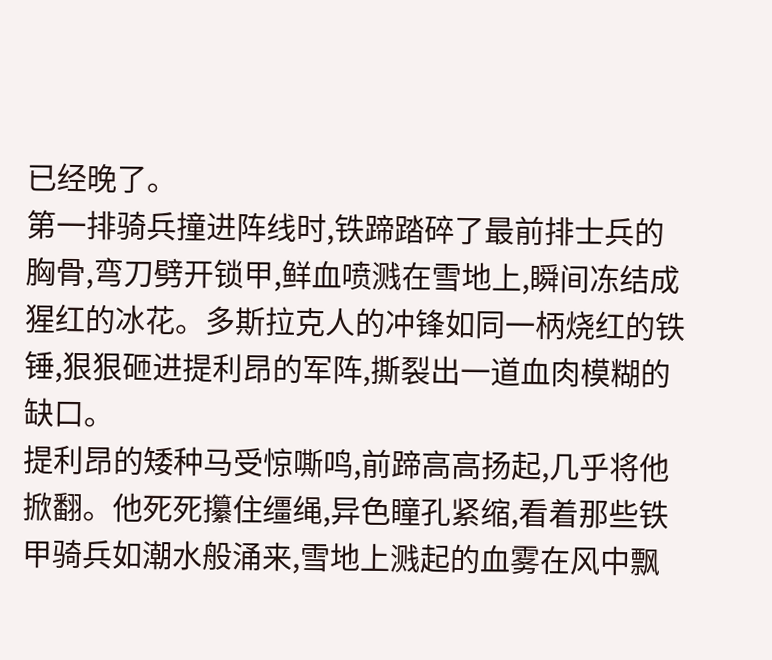已经晚了。
第一排骑兵撞进阵线时,铁蹄踏碎了最前排士兵的胸骨,弯刀劈开锁甲,鲜血喷溅在雪地上,瞬间冻结成猩红的冰花。多斯拉克人的冲锋如同一柄烧红的铁锤,狠狠砸进提利昂的军阵,撕裂出一道血肉模糊的缺口。
提利昂的矮种马受惊嘶鸣,前蹄高高扬起,几乎将他掀翻。他死死攥住缰绳,异色瞳孔紧缩,看着那些铁甲骑兵如潮水般涌来,雪地上溅起的血雾在风中飘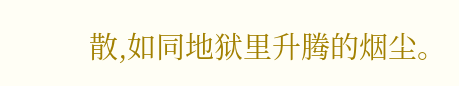散,如同地狱里升腾的烟尘。